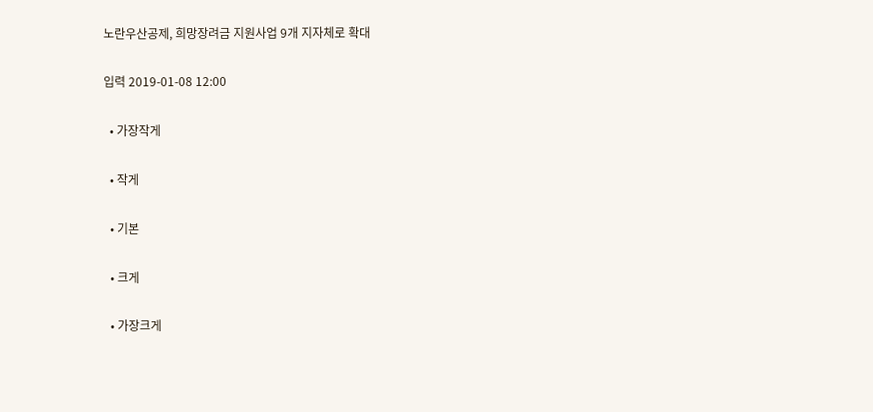노란우산공제, 희망장려금 지원사업 9개 지자체로 확대

입력 2019-01-08 12:00

  • 가장작게

  • 작게

  • 기본

  • 크게

  • 가장크게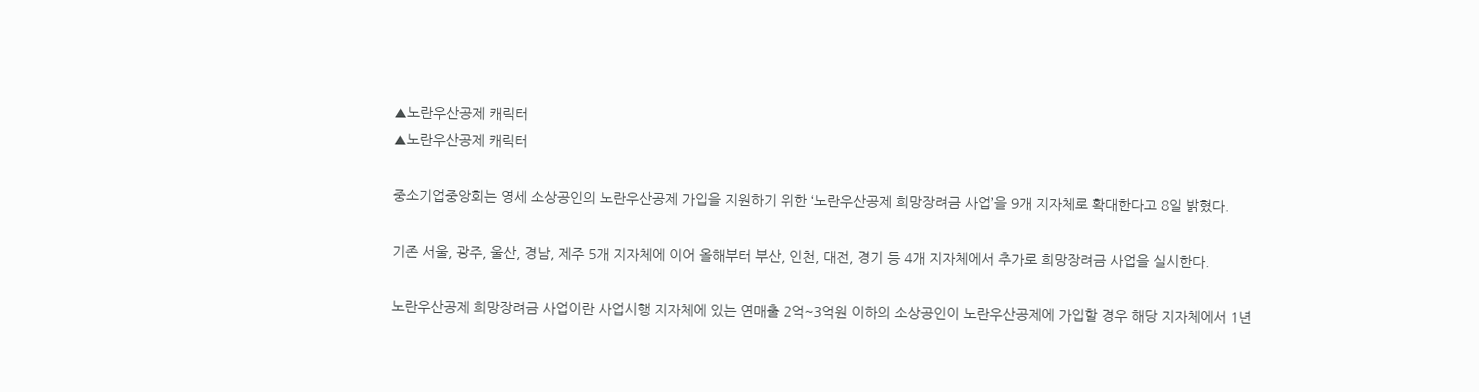▲노란우산공제 캐릭터
▲노란우산공제 캐릭터

중소기업중앙회는 영세 소상공인의 노란우산공제 가입을 지원하기 위한 ‘노란우산공제 희망장려금 사업’을 9개 지자체로 확대한다고 8일 밝혔다.

기존 서울, 광주, 울산, 경남, 제주 5개 지자체에 이어 올해부터 부산, 인천, 대전, 경기 등 4개 지자체에서 추가로 희망장려금 사업을 실시한다.

노란우산공제 희망장려금 사업이란 사업시행 지자체에 있는 연매출 2억~3억원 이하의 소상공인이 노란우산공제에 가입할 경우 해당 지자체에서 1년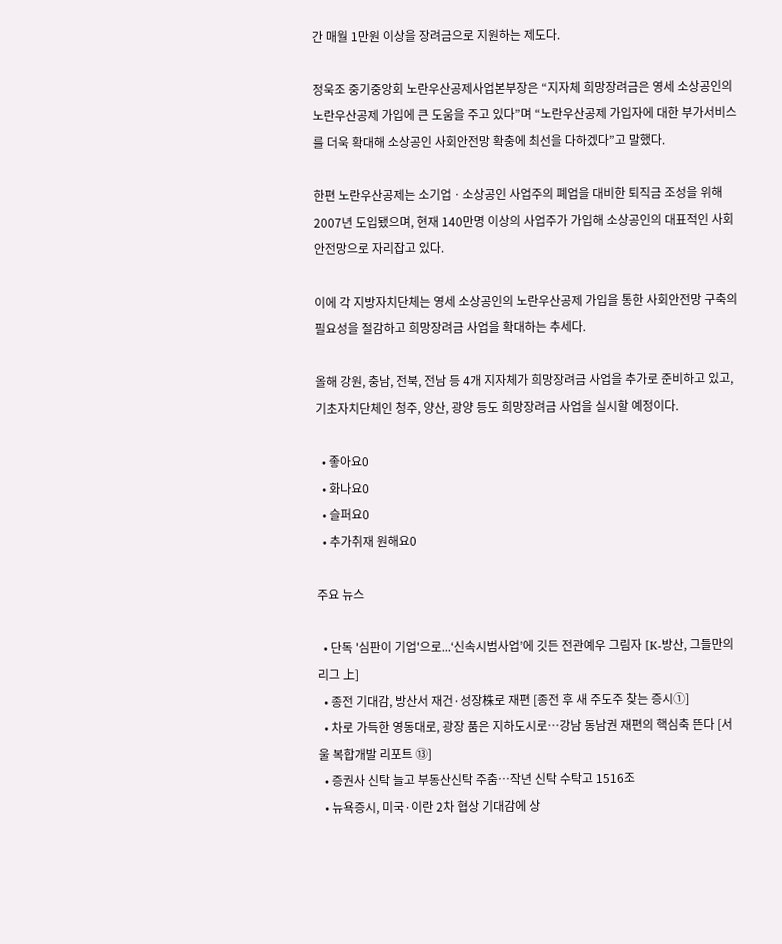간 매월 1만원 이상을 장려금으로 지원하는 제도다.

정욱조 중기중앙회 노란우산공제사업본부장은 “지자체 희망장려금은 영세 소상공인의 노란우산공제 가입에 큰 도움을 주고 있다”며 “노란우산공제 가입자에 대한 부가서비스를 더욱 확대해 소상공인 사회안전망 확충에 최선을 다하겠다”고 말했다.

한편 노란우산공제는 소기업ㆍ소상공인 사업주의 폐업을 대비한 퇴직금 조성을 위해 2007년 도입됐으며, 현재 140만명 이상의 사업주가 가입해 소상공인의 대표적인 사회안전망으로 자리잡고 있다.

이에 각 지방자치단체는 영세 소상공인의 노란우산공제 가입을 통한 사회안전망 구축의 필요성을 절감하고 희망장려금 사업을 확대하는 추세다.

올해 강원, 충남, 전북, 전남 등 4개 지자체가 희망장려금 사업을 추가로 준비하고 있고, 기초자치단체인 청주, 양산, 광양 등도 희망장려금 사업을 실시할 예정이다.

  • 좋아요0
  • 화나요0
  • 슬퍼요0
  • 추가취재 원해요0

주요 뉴스

  • 단독 '심판이 기업'으로...‘신속시범사업’에 깃든 전관예우 그림자 [K-방산, 그들만의 리그 上]
  • 종전 기대감, 방산서 재건·성장株로 재편 [종전 후 새 주도주 찾는 증시①]
  • 차로 가득한 영동대로, 광장 품은 지하도시로…강남 동남권 재편의 핵심축 뜬다 [서울 복합개발 리포트 ⑬]
  • 증권사 신탁 늘고 부동산신탁 주춤…작년 신탁 수탁고 1516조
  • 뉴욕증시, 미국·이란 2차 협상 기대감에 상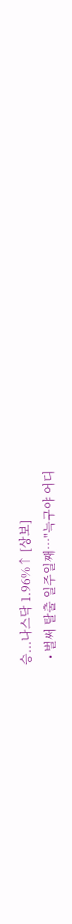승...나스닥 1.96%↑ [상보]
  • 벌써 탈출 일주일째…"늑구야 어디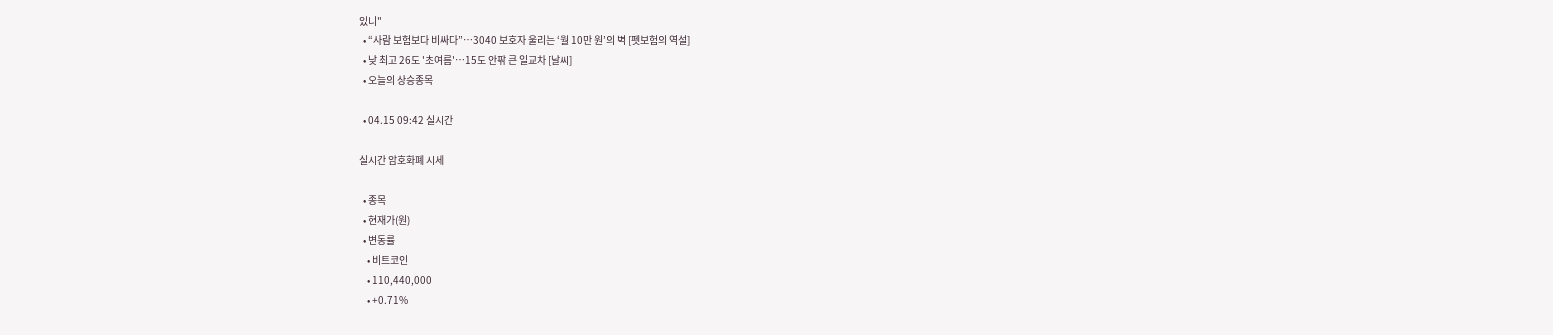있니"
  • “사람 보험보다 비싸다”…3040 보호자 울리는 ‘월 10만 원’의 벽 [펫보험의 역설]
  • 낮 최고 26도 '초여름'…15도 안팎 큰 일교차 [날씨]
  • 오늘의 상승종목

  • 04.15 09:42 실시간

실시간 암호화폐 시세

  • 종목
  • 현재가(원)
  • 변동률
    • 비트코인
    • 110,440,000
    • +0.71%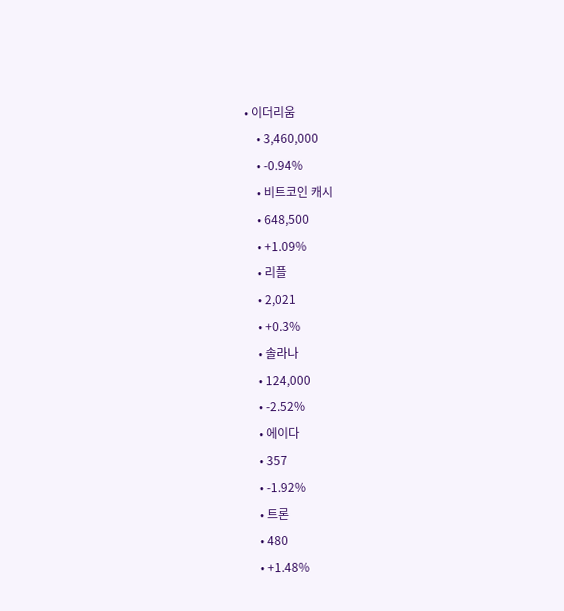• 이더리움
    • 3,460,000
    • -0.94%
    • 비트코인 캐시
    • 648,500
    • +1.09%
    • 리플
    • 2,021
    • +0.3%
    • 솔라나
    • 124,000
    • -2.52%
    • 에이다
    • 357
    • -1.92%
    • 트론
    • 480
    • +1.48%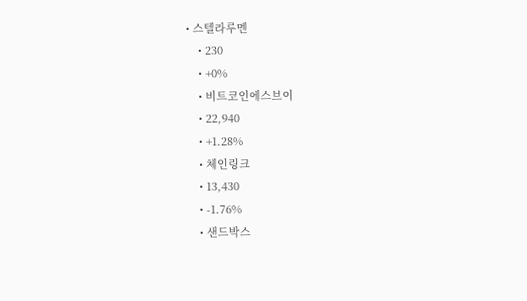• 스텔라루멘
    • 230
    • +0%
    • 비트코인에스브이
    • 22,940
    • +1.28%
    • 체인링크
    • 13,430
    • -1.76%
    • 샌드박스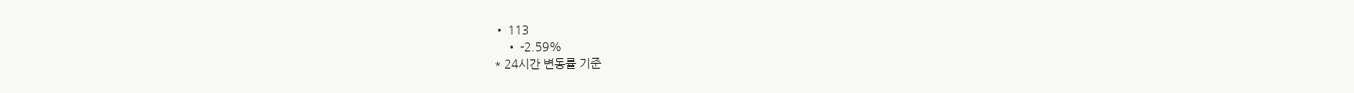• 113
    • -2.59%
* 24시간 변동률 기준